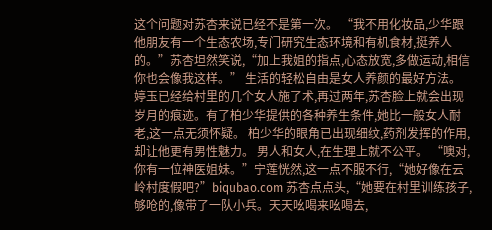这个问题对苏杏来说已经不是第一次。 “我不用化妆品,少华跟他朋友有一个生态农场,专门研究生态环境和有机食材,挺养人的。”苏杏坦然笑说,“加上我姐的指点,心态放宽,多做运动,相信你也会像我这样。” 生活的轻松自由是女人养颜的最好方法。 婷玉已经给村里的几个女人施了术,再过两年,苏杏脸上就会出现岁月的痕迹。有了柏少华提供的各种养生条件,她比一般女人耐老,这一点无须怀疑。 柏少华的眼角已出现细纹,药剂发挥的作用,却让他更有男性魅力。 男人和女人,在生理上就不公平。 “噢对,你有一位神医姐妹。”宁莲恍然,这一点不服不行,“她好像在云岭村度假吧?”biqubao.com 苏杏点点头,“她要在村里训练孩子,够呛的,像带了一队小兵。天天吆喝来吆喝去,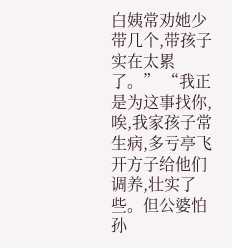白姨常劝她少带几个,带孩子实在太累了。” “我正是为这事找你,唉,我家孩子常生病,多亏亭飞开方子给他们调养,壮实了些。但公婆怕孙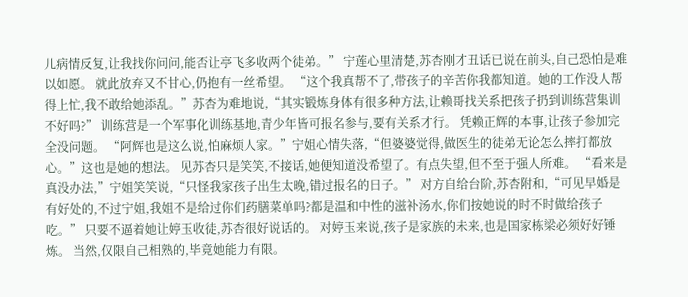儿病情反复,让我找你问问,能否让亭飞多收两个徒弟。” 宁莲心里清楚,苏杏刚才丑话已说在前头,自己恐怕是难以如愿。 就此放弃又不甘心,仍抱有一丝希望。 “这个我真帮不了,带孩子的辛苦你我都知道。她的工作没人帮得上忙,我不敢给她添乱。”苏杏为难地说,“其实锻炼身体有很多种方法,让赖哥找关系把孩子扔到训练营集训不好吗?” 训练营是一个军事化训练基地,青少年皆可报名参与,要有关系才行。 凭赖正辉的本事,让孩子参加完全没问题。 “阿辉也是这么说,怕麻烦人家。”宁姐心情失落,“但婆婆觉得,做医生的徒弟无论怎么摔打都放心。”这也是她的想法。 见苏杏只是笑笑,不接话,她便知道没希望了。有点失望,但不至于强人所难。 “看来是真没办法,”宁姐笑笑说,“只怪我家孩子出生太晚,错过报名的日子。” 对方自给台阶,苏杏附和,“可见早婚是有好处的,不过宁姐,我姐不是给过你们药膳菜单吗?都是温和中性的滋补汤水,你们按她说的时不时做给孩子吃。” 只要不逼着她让婷玉收徒,苏杏很好说话的。 对婷玉来说,孩子是家族的未来,也是国家栋梁必须好好锤炼。 当然,仅限自己相熟的,毕竟她能力有限。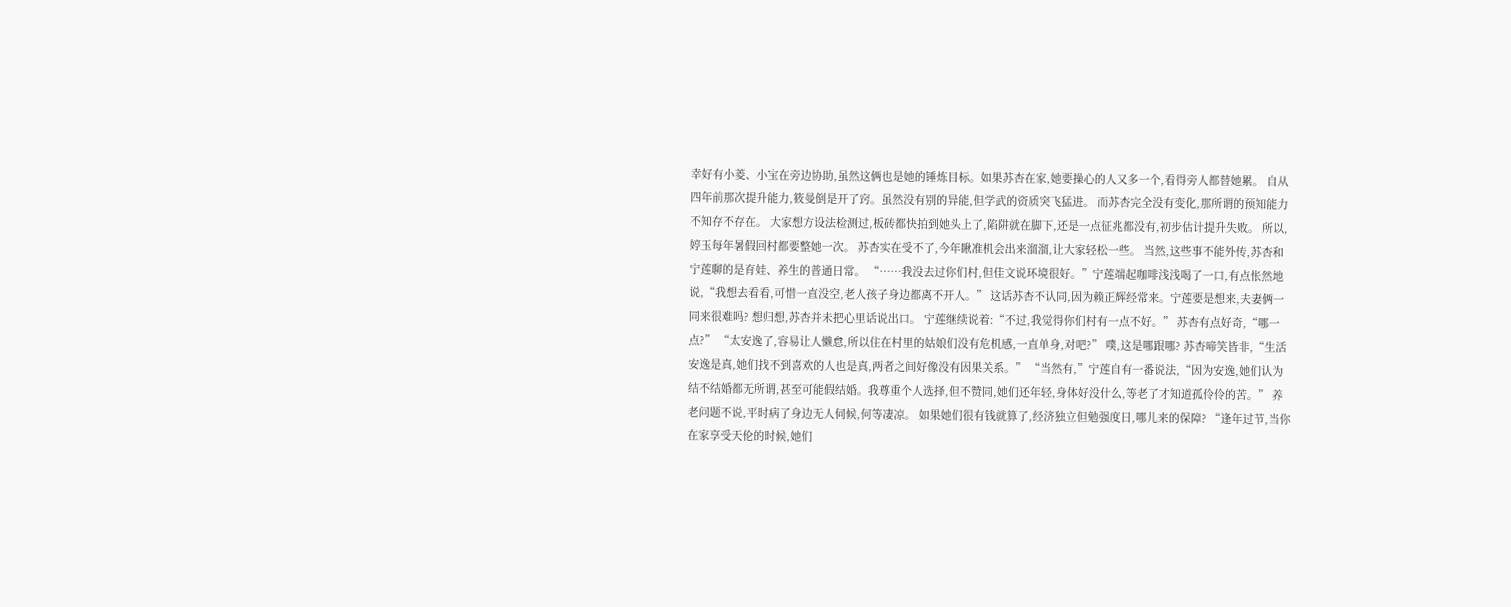幸好有小菱、小宝在旁边协助,虽然这俩也是她的锤炼目标。如果苏杏在家,她要操心的人又多一个,看得旁人都替她累。 自从四年前那次提升能力,筱曼倒是开了窍。虽然没有别的异能,但学武的资质突飞猛进。 而苏杏完全没有变化,那所谓的预知能力不知存不存在。 大家想方设法检测过,板砖都快拍到她头上了,陷阱就在脚下,还是一点征兆都没有,初步估计提升失败。 所以,婷玉每年暑假回村都要整她一次。 苏杏实在受不了,今年瞅准机会出来溜溜,让大家轻松一些。 当然,这些事不能外传,苏杏和宁莲聊的是育娃、养生的普通日常。 “……我没去过你们村,但佳文说环境很好。”宁莲端起咖啡浅浅喝了一口,有点怅然地说,“我想去看看,可惜一直没空,老人孩子身边都离不开人。” 这话苏杏不认同,因为赖正辉经常来。宁莲要是想来,夫妻俩一同来很难吗? 想归想,苏杏并未把心里话说出口。 宁莲继续说着:“不过,我觉得你们村有一点不好。” 苏杏有点好奇,“哪一点?” “太安逸了,容易让人懒怠,所以住在村里的姑娘们没有危机感,一直单身,对吧?” 噗,这是哪跟哪? 苏杏啼笑皆非,“生活安逸是真,她们找不到喜欢的人也是真,两者之间好像没有因果关系。” “当然有,”宁莲自有一番说法,“因为安逸,她们认为结不结婚都无所谓,甚至可能假结婚。我尊重个人选择,但不赞同,她们还年轻,身体好没什么,等老了才知道孤伶伶的苦。” 养老问题不说,平时病了身边无人伺候,何等凄凉。 如果她们很有钱就算了,经济独立但勉强度日,哪儿来的保障? “逢年过节,当你在家享受天伦的时候,她们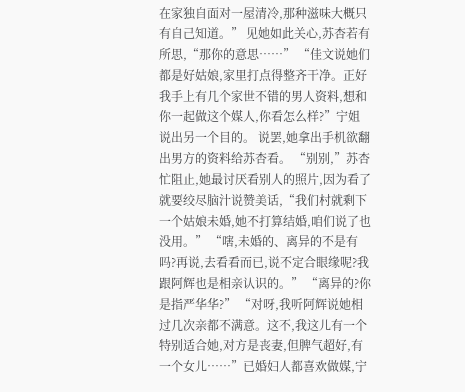在家独自面对一屋清冷,那种滋味大概只有自己知道。” 见她如此关心,苏杏若有所思,“那你的意思……” “佳文说她们都是好姑娘,家里打点得整齐干净。正好我手上有几个家世不错的男人资料,想和你一起做这个媒人,你看怎么样?”宁姐说出另一个目的。 说罢,她拿出手机欲翻出男方的资料给苏杏看。 “别别,”苏杏忙阻止,她最讨厌看别人的照片,因为看了就要绞尽脑汁说赞美话,“我们村就剩下一个姑娘未婚,她不打算结婚,咱们说了也没用。” “嗐,未婚的、离异的不是有吗?再说,去看看而已,说不定合眼缘呢?我跟阿辉也是相亲认识的。” “离异的?你是指严华华?” “对呀,我听阿辉说她相过几次亲都不满意。这不,我这儿有一个特别适合她,对方是丧妻,但脾气超好,有一个女儿……”已婚妇人都喜欢做媒,宁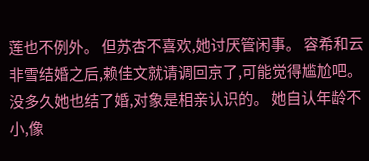莲也不例外。 但苏杏不喜欢,她讨厌管闲事。 容希和云非雪结婚之后,赖佳文就请调回京了,可能觉得尴尬吧。 没多久她也结了婚,对象是相亲认识的。 她自认年龄不小,像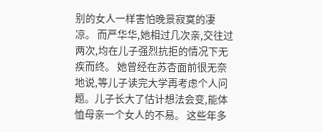别的女人一样害怕晚景寂寞的凄凉。 而严华华,她相过几次亲,交往过两次,均在儿子强烈抗拒的情况下无疾而终。 她曾经在苏杏面前很无奈地说,等儿子读完大学再考虑个人问题。儿子长大了估计想法会变,能体恤母亲一个女人的不易。 这些年多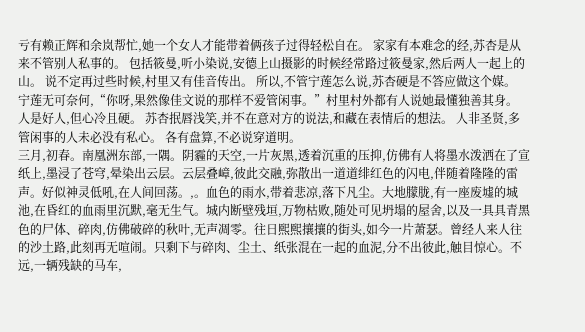亏有赖正辉和余岚帮忙,她一个女人才能带着俩孩子过得轻松自在。 家家有本难念的经,苏杏是从来不管别人私事的。 包括筱曼,听小染说,安德上山摄影的时候经常路过筱曼家,然后两人一起上的山。 说不定再过些时候,村里又有佳音传出。 所以,不管宁莲怎么说,苏杏硬是不答应做这个媒。 宁莲无可奈何,“你呀,果然像佳文说的那样不爱管闲事。”村里村外都有人说她最懂独善其身。 人是好人,但心冷且硬。 苏杏抿唇浅笑,并不在意对方的说法,和藏在表情后的想法。 人非圣贤,多管闲事的人未必没有私心。 各有盘算,不必说穿道明。
三月,初春。南凰洲东部,一隅。阴霾的天空,一片灰黑,透着沉重的压抑,仿佛有人将墨水泼洒在了宣纸上,墨浸了苍穹,晕染出云层。云层叠嶂,彼此交融,弥散出一道道绯红色的闪电,伴随着隆隆的雷声。好似神灵低吼,在人间回荡。,。血色的雨水,带着悲凉,落下凡尘。大地朦胧,有一座废墟的城池,在昏红的血雨里沉默,毫无生气。城内断壁残垣,万物枯败,随处可见坍塌的屋舍,以及一具具青黑色的尸体、碎肉,仿佛破碎的秋叶,无声凋零。往日熙熙攘攘的街头,如今一片萧瑟。曾经人来人往的沙土路,此刻再无喧闹。只剩下与碎肉、尘土、纸张混在一起的血泥,分不出彼此,触目惊心。不远,一辆残缺的马车,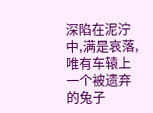深陷在泥泞中,满是哀落,唯有车辕上一个被遗弃的兔子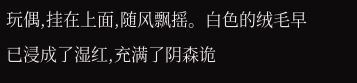玩偶,挂在上面,随风飘摇。白色的绒毛早已浸成了湿红,充满了阴森诡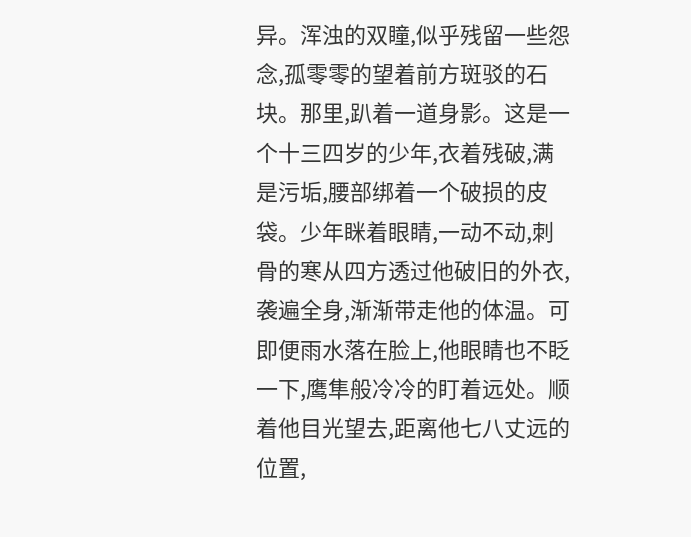异。浑浊的双瞳,似乎残留一些怨念,孤零零的望着前方斑驳的石块。那里,趴着一道身影。这是一个十三四岁的少年,衣着残破,满是污垢,腰部绑着一个破损的皮袋。少年眯着眼睛,一动不动,刺骨的寒从四方透过他破旧的外衣,袭遍全身,渐渐带走他的体温。可即便雨水落在脸上,他眼睛也不眨一下,鹰隼般冷冷的盯着远处。顺着他目光望去,距离他七八丈远的位置,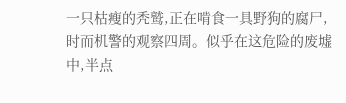一只枯瘦的秃鹫,正在啃食一具野狗的腐尸,时而机警的观察四周。似乎在这危险的废墟中,半点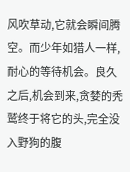风吹草动,它就会瞬间腾空。而少年如猎人一样,耐心的等待机会。良久之后,机会到来,贪婪的秃鹫终于将它的头,完全没入野狗的腹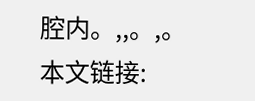腔内。,,。,。
本文链接: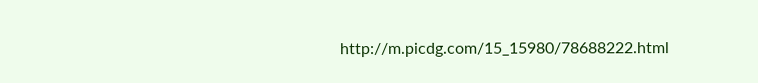http://m.picdg.com/15_15980/78688222.html